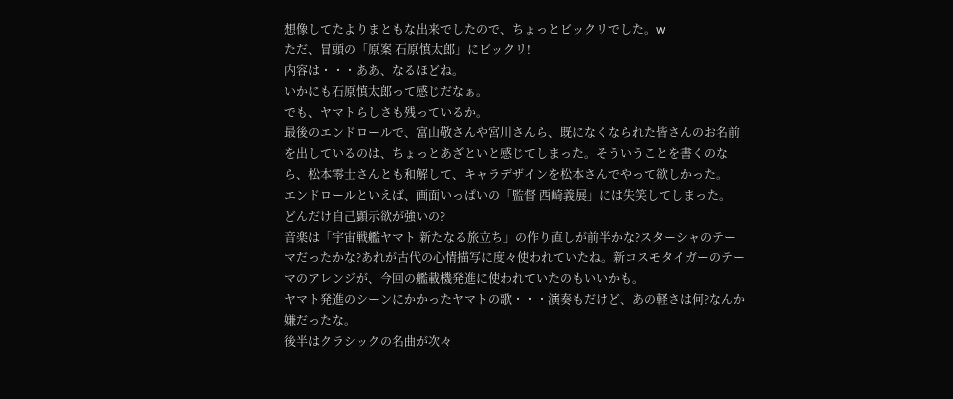想像してたよりまともな出来でしたので、ちょっとビックリでした。w
ただ、冒頭の「原案 石原慎太郎」にビックリ!
内容は・・・ああ、なるほどね。
いかにも石原慎太郎って感じだなぁ。
でも、ヤマトらしさも残っているか。
最後のエンドロールで、富山敬さんや宮川さんら、既になくなられた皆さんのお名前を出しているのは、ちょっとあざといと感じてしまった。そういうことを書くのなら、松本零士さんとも和解して、キャラデザインを松本さんでやって欲しかった。
エンドロールといえば、画面いっぱいの「監督 西崎義展」には失笑してしまった。
どんだけ自己顕示欲が強いの?
音楽は「宇宙戦艦ヤマト 新たなる旅立ち」の作り直しが前半かな?スターシャのテーマだったかな?あれが古代の心情描写に度々使われていたね。新コスモタイガーのテーマのアレンジが、今回の艦載機発進に使われていたのもいいかも。
ヤマト発進のシーンにかかったヤマトの歌・・・演奏もだけど、あの軽さは何?なんか嫌だったな。
後半はクラシックの名曲が次々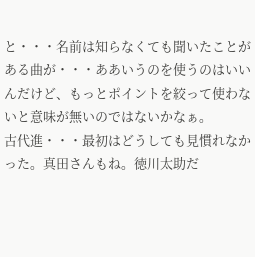と・・・名前は知らなくても聞いたことがある曲が・・・ああいうのを使うのはいいんだけど、もっとポイントを絞って使わないと意味が無いのではないかなぁ。
古代進・・・最初はどうしても見慣れなかった。真田さんもね。徳川太助だ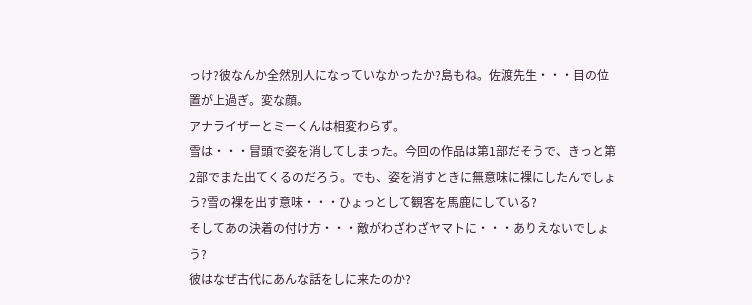っけ?彼なんか全然別人になっていなかったか?島もね。佐渡先生・・・目の位置が上過ぎ。変な顔。
アナライザーとミーくんは相変わらず。
雪は・・・冒頭で姿を消してしまった。今回の作品は第1部だそうで、きっと第2部でまた出てくるのだろう。でも、姿を消すときに無意味に裸にしたんでしょう?雪の裸を出す意味・・・ひょっとして観客を馬鹿にしている?
そしてあの決着の付け方・・・敵がわざわざヤマトに・・・ありえないでしょう?
彼はなぜ古代にあんな話をしに来たのか?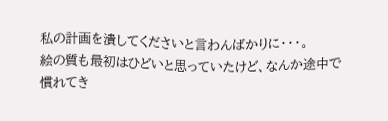私の計画を潰してくださいと言わんばかりに・・・。
絵の質も最初はひどいと思っていたけど、なんか途中で慣れてき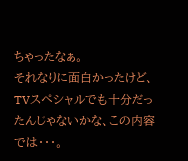ちゃったなぁ。
それなりに面白かったけど、TVスペシャルでも十分だったんじゃないかな、この内容では・・・。